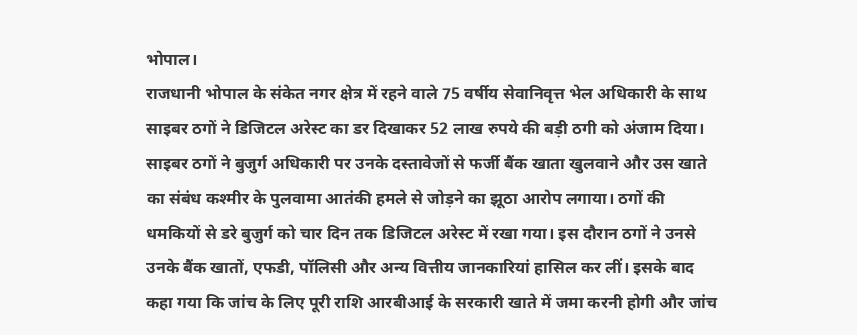भोपाल।
राजधानी भोपाल के संकेत नगर क्षेत्र में रहने वाले 75 वर्षीय सेवानिवृत्त भेल अधिकारी के साथ साइबर ठगों ने डिजिटल अरेस्ट का डर दिखाकर 52 लाख रुपये की बड़ी ठगी को अंजाम दिया। साइबर ठगों ने बुजुर्ग अधिकारी पर उनके दस्तावेजों से फर्जी बैंक खाता खुलवाने और उस खाते का संबंध कश्मीर के पुलवामा आतंकी हमले से जोड़ने का झूठा आरोप लगाया। ठगों की धमकियों से डरे बुजुर्ग को चार दिन तक डिजिटल अरेस्ट में रखा गया। इस दौरान ठगों ने उनसे उनके बैंक खातों, एफडी, पॉलिसी और अन्य वित्तीय जानकारियां हासिल कर लीं। इसके बाद कहा गया कि जांच के लिए पूरी राशि आरबीआई के सरकारी खाते में जमा करनी होगी और जांच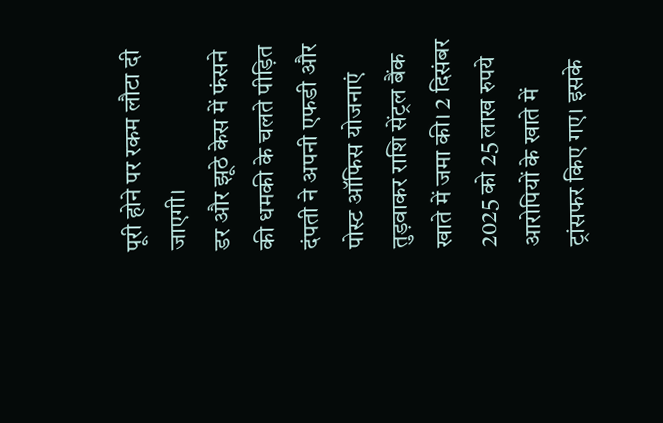पूरी होने पर रकम लौटा दी जाएगी।
डर और झूठे केस में फंसने की धमकी के चलते पीड़ित दंपती ने अपनी एफडी और पोस्ट ऑफिस योजनाएं तुड़वाकर राशि सेंट्रल बैंक खाते में जमा की। 2 दिसंबर 2025 को 25 लाख रुपये आरोपियों के खाते में ट्रांसफर किए गए। इसके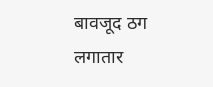बावजूद ठग लगातार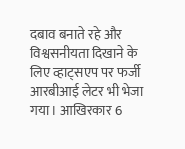दबाव बनाते रहे और विश्वसनीयता दिखाने के लिए व्हाट्सएप पर फर्जी आरबीआई लेटर भी भेजा गया। आखिरकार 6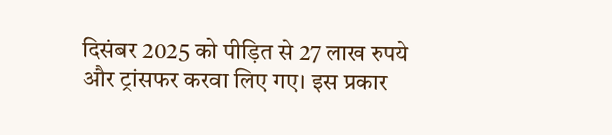दिसंबर 2025 को पीड़ित से 27 लाख रुपये और ट्रांसफर करवा लिए गए। इस प्रकार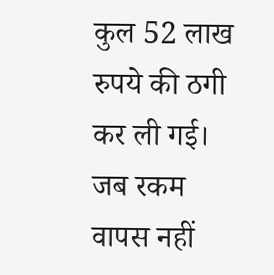कुल 52 लाख रुपये की ठगी कर ली गई। जब रकम वापस नहीं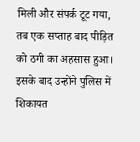मिली और संपर्क टूट गया, तब एक सप्ताह बाद पीड़ित को ठगी का अहसास हुआ। इसके बाद उन्होंने पुलिस में शिकायत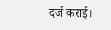दर्ज कराई।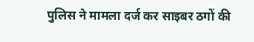पुलिस ने मामला दर्ज कर साइबर ठगों की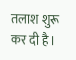तलाश शुरू कर दी है।